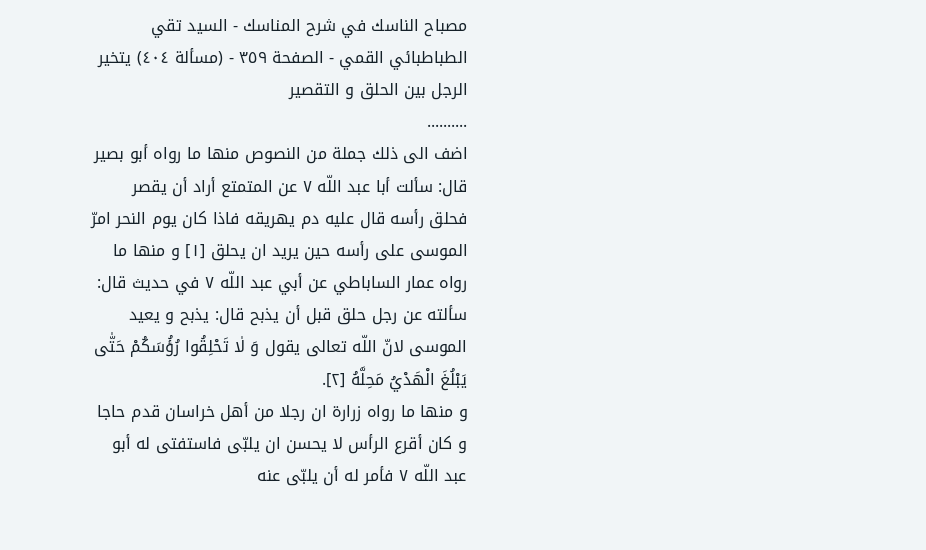مصباح الناسك في شرح المناسك - السيد تقي الطباطبائي القمي - الصفحة ٣٥٩ - (مسألة ٤٠٤) يتخير الرجل بين الحلق و التقصير
..........
اضف الى ذلك جملة من النصوص منها ما رواه أبو بصير قال: سألت أبا عبد اللّه ٧ عن المتمتع أراد أن يقصر فحلق رأسه قال عليه دم يهريقه فاذا كان يوم النحر امرّ الموسى على رأسه حين يريد ان يحلق [١] و منها ما رواه عمار الساباطي عن أبي عبد اللّه ٧ في حديث قال: سألته عن رجل حلق قبل أن يذبح قال: يذبح و يعيد الموسى لانّ اللّه تعالى يقول وَ لٰا تَحْلِقُوا رُؤُسَكُمْ حَتّٰى يَبْلُغَ الْهَدْيُ مَحِلَّهُ [٢].
و منها ما رواه زرارة ان رجلا من أهل خراسان قدم حاجا و كان أقرع الرأس لا يحسن ان يلبّى فاستفتى له أبو عبد اللّه ٧ فأمر له أن يلبّى عنه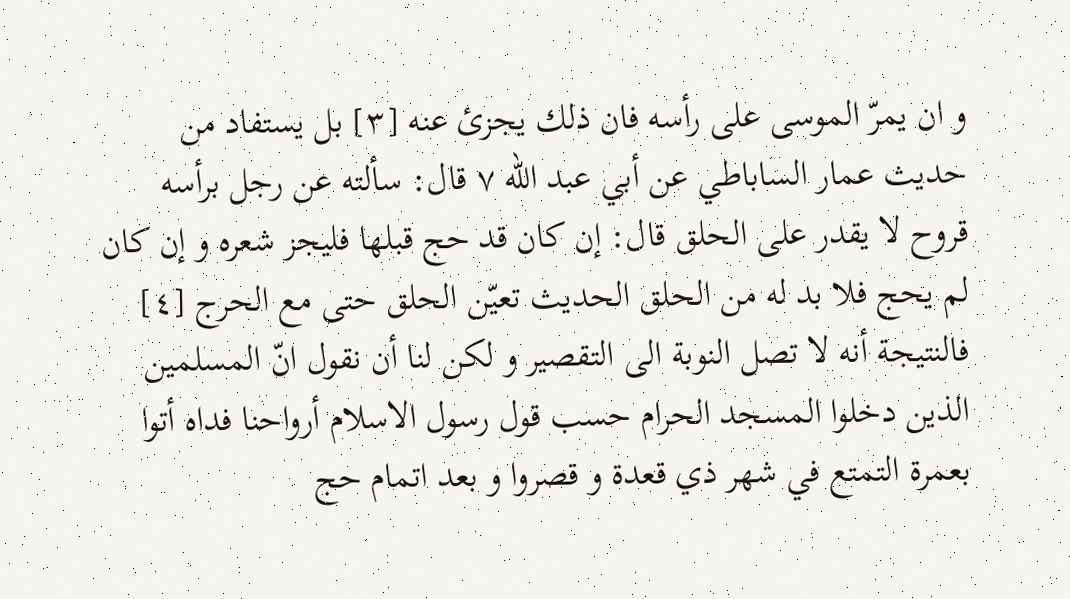و ان يمرّ الموسى على رأسه فان ذلك يجزئ عنه [٣] بل يستفاد من حديث عمار الساباطي عن أبي عبد اللّه ٧ قال: سألته عن رجل برأسه قروح لا يقدر على الحلق قال: إن كان قد حج قبلها فليجز شعره و إن كان لم يحج فلا بد له من الحلق الحديث تعيّن الحلق حتى مع الحرج [٤] فالنتيجة أنه لا تصل النوبة الى التقصير و لكن لنا أن نقول انّ المسلمين الذين دخلوا المسجد الحرام حسب قول رسول الاسلام أرواحنا فداه أتوا بعمرة التمتع في شهر ذي قعدة و قصروا و بعد اتمام حج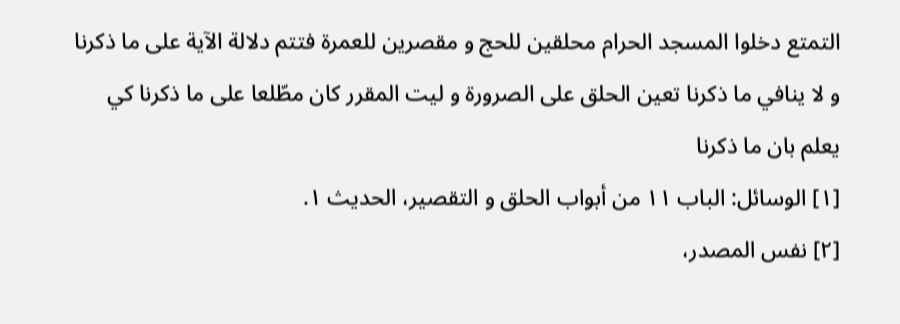التمتع دخلوا المسجد الحرام محلقين للحج و مقصرين للعمرة فتتم دلالة الآية على ما ذكرنا و لا ينافي ما ذكرنا تعين الحلق على الصرورة و ليت المقرر كان مطّلعا على ما ذكرنا كي يعلم بان ما ذكرنا
[١] الوسائل: الباب ١١ من أبواب الحلق و التقصير، الحديث ١.
[٢] نفس المصدر،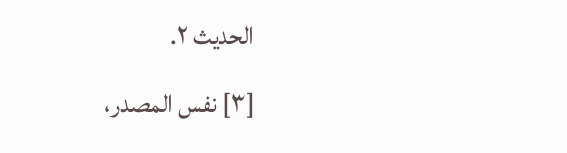الحديث ٢.
[٣] نفس المصدر،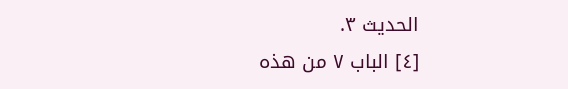الحديث ٣.
[٤] الباب ٧ من هذه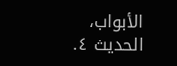الأبواب، الحديث ٤.